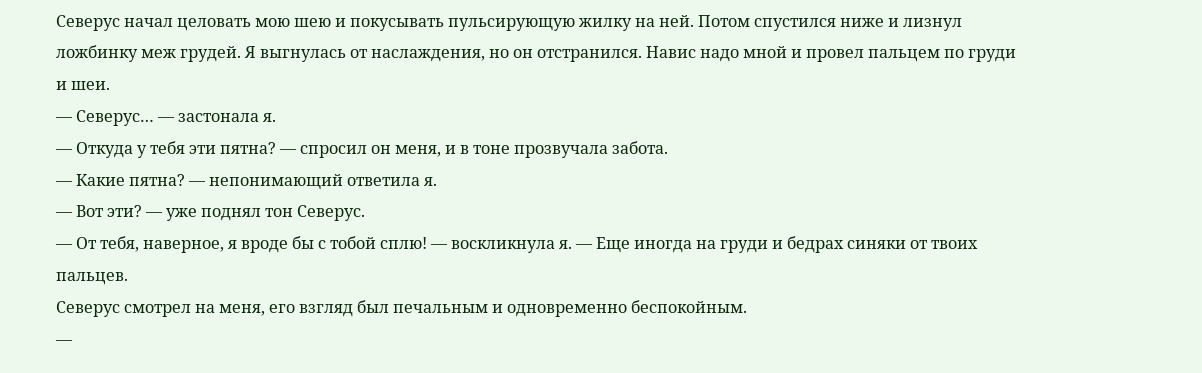Северус начал целовать мою шею и покусывать пульсирующую жилку на ней. Потом спустился ниже и лизнул ложбинку меж грудей. Я выгнулась от наслаждения, но он отстранился. Навис надо мной и провел пальцем по груди и шеи.
— Северус… — застонала я.
— Откуда у тебя эти пятна? — спросил он меня, и в тоне прозвучала забота.
— Какие пятна? — непонимающий ответила я.
— Вот эти? — уже поднял тон Северус.
— От тебя, наверное, я вроде бы с тобой сплю! — воскликнула я. — Еще иногда на груди и бедрах синяки от твоих пальцев.
Северус смотрел на меня, его взгляд был печальным и одновременно беспокойным.
—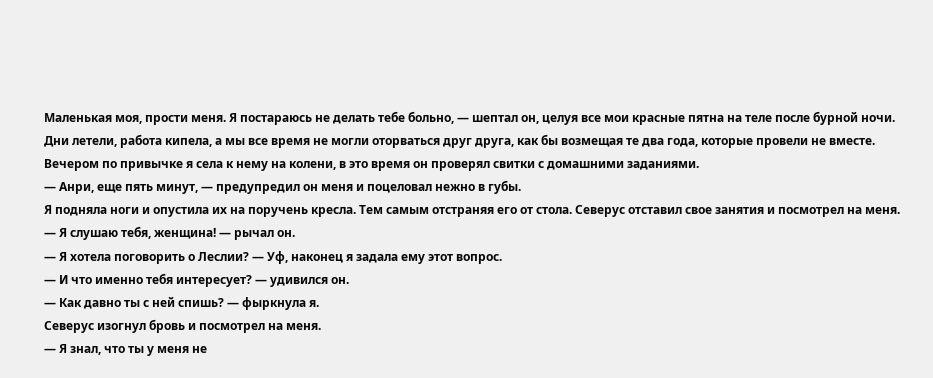Маленькая моя, прости меня. Я постараюсь не делать тебе больно, — шептал он, целуя все мои красные пятна на теле после бурной ночи.
Дни летели, работа кипела, а мы все время не могли оторваться друг друга, как бы возмещая те два года, которые провели не вместе.
Вечером по привычке я села к нему на колени, в это время он проверял свитки с домашними заданиями.
— Анри, еще пять минут, — предупредил он меня и поцеловал нежно в губы.
Я подняла ноги и опустила их на поручень кресла. Тем самым отстраняя его от стола. Северус отставил свое занятия и посмотрел на меня.
— Я слушаю тебя, женщина! — рычал он.
— Я хотела поговорить о Леслии? — Уф, наконец я задала ему этот вопрос.
— И что именно тебя интересует? — удивился он.
— Как давно ты с ней спишь? — фыркнула я.
Северус изогнул бровь и посмотрел на меня.
— Я знал, что ты у меня не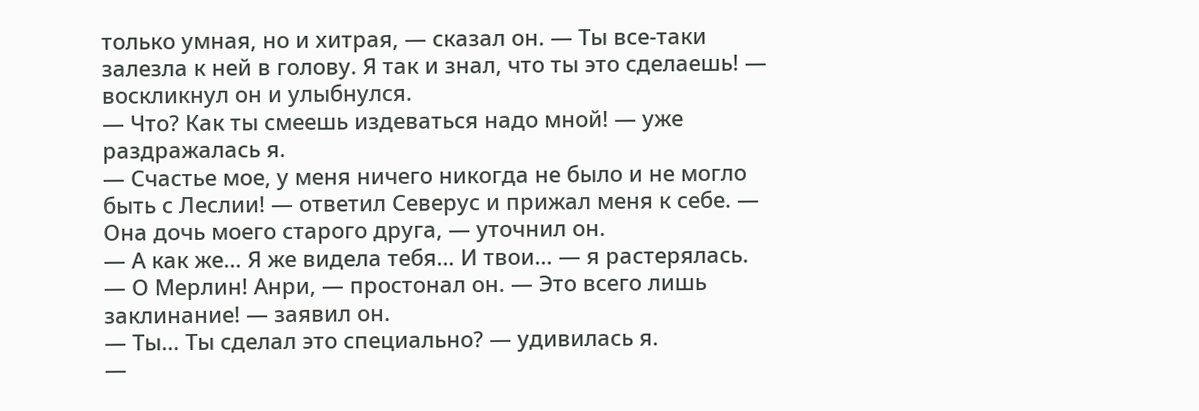только умная, но и хитрая, — сказал он. — Ты все-таки залезла к ней в голову. Я так и знал, что ты это сделаешь! — воскликнул он и улыбнулся.
— Что? Как ты смеешь издеваться надо мной! — уже раздражалась я.
— Счастье мое, у меня ничего никогда не было и не могло быть с Леслии! — ответил Северус и прижал меня к себе. — Она дочь моего старого друга, — уточнил он.
— А как же… Я же видела тебя… И твои… — я растерялась.
— О Мерлин! Анри, — простонал он. — Это всего лишь заклинание! — заявил он.
— Ты… Ты сделал это специально? — удивилась я.
—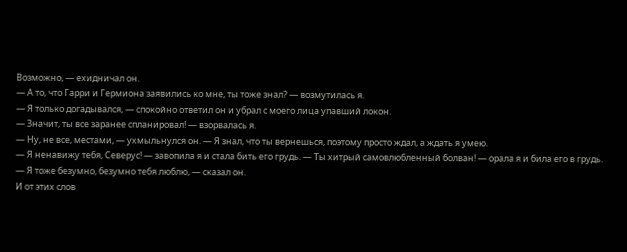Возможно, — ехидничал он.
— А то, что Гарри и Гермиона заявились ко мне, ты тоже знал? — возмутилась я.
— Я только догадывался, — спокойно ответил он и убрал с моего лица упавший локон.
— Значит, ты все заранее спланировал! — взорвалась я.
— Ну, не все, местами, — ухмыльнулся он. — Я знал, что ты вернешься, поэтому просто ждал, а ждать я умею.
— Я ненавижу тебя, Северус! — завопила я и стала бить его грудь. — Ты хитрый самовлюбленный болван! — орала я и била его в грудь.
— Я тоже безумно, безумно тебя люблю, — сказал он.
И от этих слов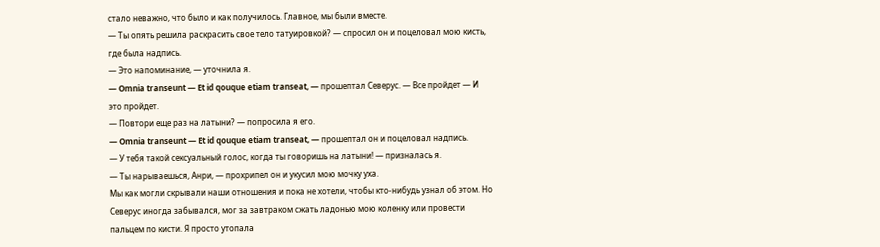стало неважно, что было и как получилось. Главное, мы были вместе.
— Ты опять решила раскрасить свое тело татуировкой? — спросил он и поцеловал мою кисть, где была надпись.
— Это напоминание, — уточнила я.
— Omnia transeunt — Et id qouque etiam transeat, — прошептал Северус. — Все пройдет — И это пройдет.
— Повтори еще раз на латыни? — попросила я его.
— Omnia transeunt — Et id qouque etiam transeat, — прошептал он и поцеловал надпись.
— У тебя такой сексуальный голос, когда ты говоришь на латыни! — призналась я.
— Ты нарываешься, Анри, — прохрипел он и укусил мою мочку уха.
Мы как могли скрывали наши отношения и пока не хотели, чтобы кто-нибудь узнал об этом. Но Северус иногда забывался, мог за завтраком сжать ладонью мою коленку или провести пальцем по кисти. Я просто утопала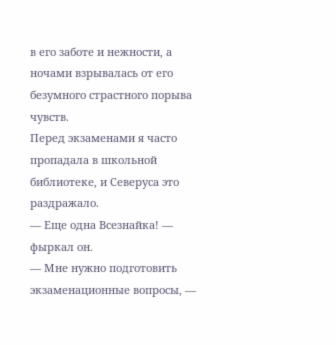в его заботе и нежности, а ночами взрывалась от его безумного страстного порыва чувств.
Перед экзаменами я часто пропадала в школьной библиотеке, и Северуса это раздражало.
— Еще одна Всезнайка! — фыркал он.
— Мне нужно подготовить экзаменационные вопросы, —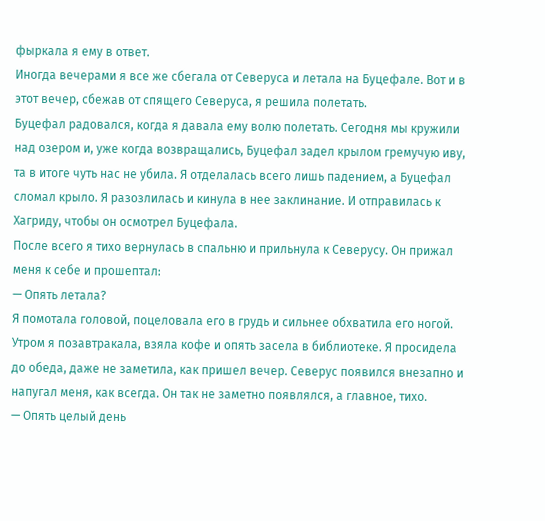фыркала я ему в ответ.
Иногда вечерами я все же сбегала от Северуса и летала на Буцефале. Вот и в этот вечер, сбежав от спящего Северуса, я решила полетать.
Буцефал радовался, когда я давала ему волю полетать. Сегодня мы кружили над озером и, уже когда возвращались, Буцефал задел крылом гремучую иву, та в итоге чуть нас не убила. Я отделалась всего лишь падением, а Буцефал сломал крыло. Я разозлилась и кинула в нее заклинание. И отправилась к Хагриду, чтобы он осмотрел Буцефала.
После всего я тихо вернулась в спальню и прильнула к Северусу. Он прижал меня к себе и прошептал:
— Опять летала?
Я помотала головой, поцеловала его в грудь и сильнее обхватила его ногой.
Утром я позавтракала, взяла кофе и опять засела в библиотеке. Я просидела до обеда, даже не заметила, как пришел вечер. Северус появился внезапно и напугал меня, как всегда. Он так не заметно появлялся, а главное, тихо.
— Опять целый день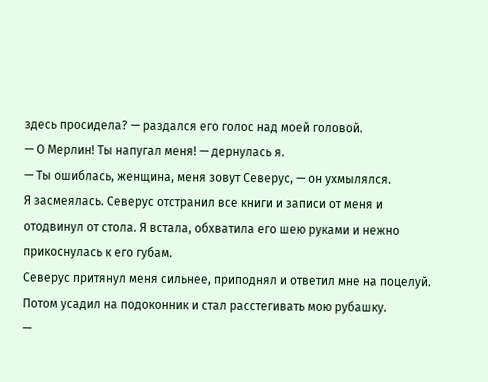здесь просидела? — раздался его голос над моей головой.
— О Мерлин! Ты напугал меня! — дернулась я.
— Ты ошиблась, женщина, меня зовут Северус, — он ухмылялся.
Я засмеялась. Северус отстранил все книги и записи от меня и отодвинул от стола. Я встала, обхватила его шею руками и нежно прикоснулась к его губам.
Северус притянул меня сильнее, приподнял и ответил мне на поцелуй. Потом усадил на подоконник и стал расстегивать мою рубашку.
—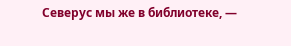Северус мы же в библиотеке, —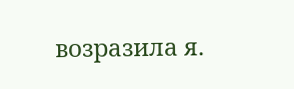возразила я.